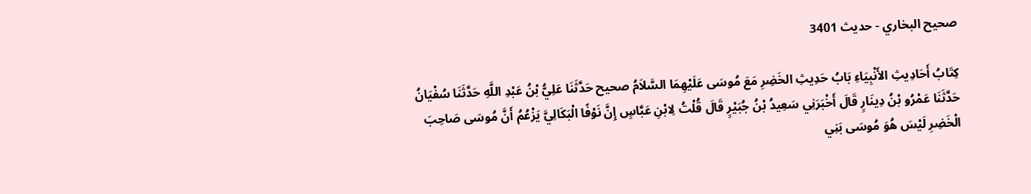صحيح البخاري - حدیث 3401

كِتَابُ أَحَادِيثِ الأَنْبِيَاءِ بَابُ حَدِيثِ الخَضِرِ مَعَ مُوسَى عَلَيْهِمَا السَّلاَمُ صحيح حَدَّثَنَا عَلِيُّ بْنُ عَبْدِ اللَّهِ حَدَّثَنَا سُفْيَانُ حَدَّثَنَا عَمْرُو بْنُ دِينَارٍ قَالَ أَخْبَرَنِي سَعِيدُ بْنُ جُبَيْرٍ قَالَ قُلْتُ لِابْنِ عَبَّاسٍ إِنَّ نَوْفًا الْبَكَالِيَّ يَزْعُمُ أَنَّ مُوسَى صَاحِبَ الْخَضِرِ لَيْسَ هُوَ مُوسَى بَنِي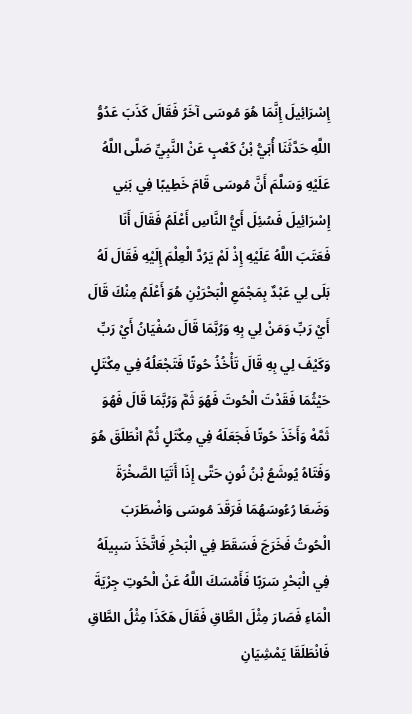إِسْرَائِيلَ إِنَّمَا هُوَ مُوسَى آخَرُ فَقَالَ كَذَبَ عَدُوُّ اللَّهِ حَدَّثَنَا أُبَيُّ بْنُ كَعْبٍ عَنْ النَّبِيِّ صَلَّى اللَّهُ عَلَيْهِ وَسَلَّمَ أَنَّ مُوسَى قَامَ خَطِيبًا فِي بَنِي إِسْرَائِيلَ فَسُئِلَ أَيُّ النَّاسِ أَعْلَمُ فَقَالَ أَنَا فَعَتَبَ اللَّهُ عَلَيْهِ إِذْ لَمْ يَرُدَّ الْعِلْمَ إِلَيْهِ فَقَالَ لَهُ بَلَى لِي عَبْدٌ بِمَجْمَعِ الْبَحْرَيْنِ هُوَ أَعْلَمُ مِنْكَ قَالَ أَيْ رَبِّ وَمَنْ لِي بِهِ وَرُبَّمَا قَالَ سُفْيَانُ أَيْ رَبِّ وَكَيْفَ لِي بِهِ قَالَ تَأْخُذُ حُوتًا فَتَجْعَلُهُ فِي مِكْتَلٍ حَيْثُمَا فَقَدْتَ الْحُوتَ فَهُوَ ثَمَّ وَرُبَّمَا قَالَ فَهُوَ ثَمَّهْ وَأَخَذَ حُوتًا فَجَعَلَهُ فِي مِكْتَلٍ ثُمَّ انْطَلَقَ هُوَ وَفَتَاهُ يُوشَعُ بْنُ نُونٍ حَتَّى إِذَا أَتَيَا الصَّخْرَةَ وَضَعَا رُءُوسَهُمَا فَرَقَدَ مُوسَى وَاضْطَرَبَ الْحُوتُ فَخَرَجَ فَسَقَطَ فِي الْبَحْرِ فَاتَّخَذَ سَبِيلَهُ فِي الْبَحْرِ سَرَبًا فَأَمْسَكَ اللَّهُ عَنْ الْحُوتِ جِرْيَةَ الْمَاءِ فَصَارَ مِثْلَ الطَّاقِ فَقَالَ هَكَذَا مِثْلُ الطَّاقِ فَانْطَلَقَا يَمْشِيَانِ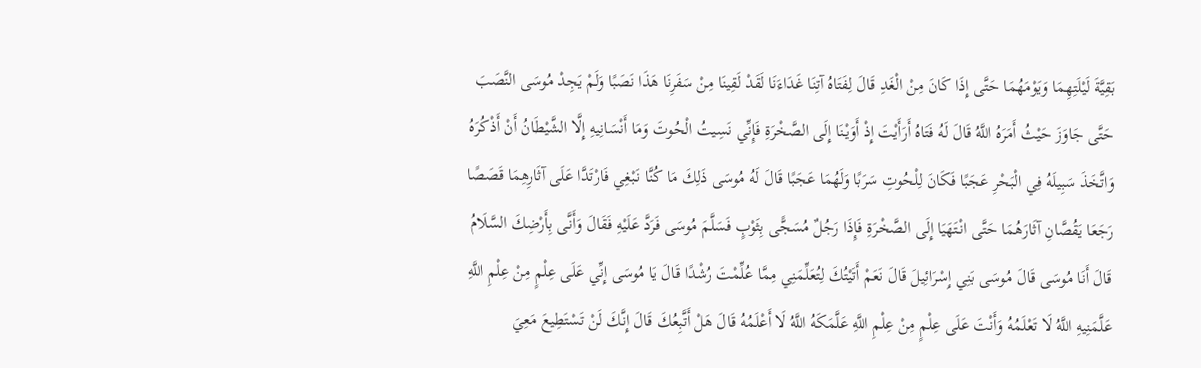بَقِيَّةَ لَيْلَتِهِمَا وَيَوْمَهُمَا حَتَّى إِذَا كَانَ مِنْ الْغَدِ قَالَ لِفَتَاهُ آتِنَا غَدَاءَنَا لَقَدْ لَقِينَا مِنْ سَفَرِنَا هَذَا نَصَبًا وَلَمْ يَجِدْ مُوسَى النَّصَبَ حَتَّى جَاوَزَ حَيْثُ أَمَرَهُ اللَّهُ قَالَ لَهُ فَتَاهُ أَرَأَيْتَ إِذْ أَوَيْنَا إِلَى الصَّخْرَةِ فَإِنِّي نَسِيتُ الْحُوتَ وَمَا أَنْسَانِيهِ إِلَّا الشَّيْطَانُ أَنْ أَذْكُرَهُ وَاتَّخَذَ سَبِيلَهُ فِي الْبَحْرِ عَجَبًا فَكَانَ لِلْحُوتِ سَرَبًا وَلَهُمَا عَجَبًا قَالَ لَهُ مُوسَى ذَلِكَ مَا كُنَّا نَبْغِي فَارْتَدَّا عَلَى آثَارِهِمَا قَصَصًا رَجَعَا يَقُصَّانِ آثَارَهُمَا حَتَّى انْتَهَيَا إِلَى الصَّخْرَةِ فَإِذَا رَجُلٌ مُسَجًّى بِثَوْبٍ فَسَلَّمَ مُوسَى فَرَدَّ عَلَيْهِ فَقَالَ وَأَنَّى بِأَرْضِكَ السَّلَامُ قَالَ أَنَا مُوسَى قَالَ مُوسَى بَنِي إِسْرَائِيلَ قَالَ نَعَمْ أَتَيْتُكَ لِتُعَلِّمَنِي مِمَّا عُلِّمْتَ رُشْدًا قَالَ يَا مُوسَى إِنِّي عَلَى عِلْمٍ مِنْ عِلْمِ اللَّهِ عَلَّمَنِيهِ اللَّهُ لَا تَعْلَمُهُ وَأَنْتَ عَلَى عِلْمٍ مِنْ عِلْمِ اللَّهِ عَلَّمَكَهُ اللَّهُ لَا أَعْلَمُهُ قَالَ هَلْ أَتَّبِعُكَ قَالَ إِنَّكَ لَنْ تَسْتَطِيعَ مَعِيَ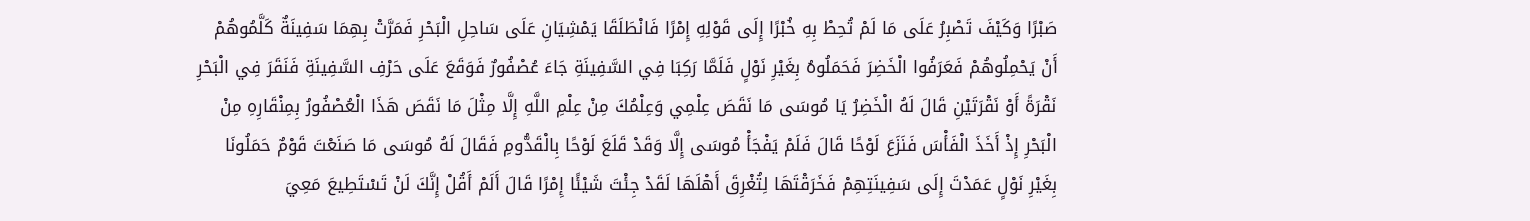صَبْرًا وَكَيْفَ تَصْبِرُ عَلَى مَا لَمْ تُحِطْ بِهِ خُبْرًا إِلَى قَوْلِهِ إِمْرًا فَانْطَلَقَا يَمْشِيَانِ عَلَى سَاحِلِ الْبَحْرِ فَمَرَّتْ بِهِمَا سَفِينَةٌ كَلَّمُوهُمْ أَنْ يَحْمِلُوهُمْ فَعَرَفُوا الْخَضِرَ فَحَمَلُوهُ بِغَيْرِ نَوْلٍ فَلَمَّا رَكِبَا فِي السَّفِينَةِ جَاءَ عُصْفُورٌ فَوَقَعَ عَلَى حَرْفِ السَّفِينَةِ فَنَقَرَ فِي الْبَحْرِ نَقْرَةً أَوْ نَقْرَتَيْنِ قَالَ لَهُ الْخَضِرُ يَا مُوسَى مَا نَقَصَ عِلْمِي وَعِلْمُكَ مِنْ عِلْمِ اللَّهِ إِلَّا مِثْلَ مَا نَقَصَ هَذَا الْعُصْفُورُ بِمِنْقَارِهِ مِنْ الْبَحْرِ إِذْ أَخَذَ الْفَأْسَ فَنَزَعَ لَوْحًا قَالَ فَلَمْ يَفْجَأْ مُوسَى إِلَّا وَقَدْ قَلَعَ لَوْحًا بِالْقَدُّومِ فَقَالَ لَهُ مُوسَى مَا صَنَعْتَ قَوْمٌ حَمَلُونَا بِغَيْرِ نَوْلٍ عَمَدْتَ إِلَى سَفِينَتِهِمْ فَخَرَقْتَهَا لِتُغْرِقَ أَهْلَهَا لَقَدْ جِئْتَ شَيْئًا إِمْرًا قَالَ أَلَمْ أَقُلْ إِنَّكَ لَنْ تَسْتَطِيعَ مَعِيَ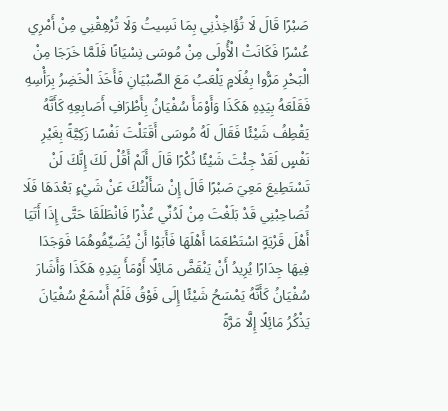صَبْرًا قَالَ لَا تُؤَاخِذْنِي بِمَا نَسِيتُ وَلَا تُرْهِقْنِي مِنْ أَمْرِي عُسْرًا فَكَانَتْ الْأُولَى مِنْ مُوسَى نِسْيَانًا فَلَمَّا خَرَجَا مِنْ الْبَحْرِ مَرُّوا بِغُلَامٍ يَلْعَبُ مَعَ الصِّبْيَانِ فَأَخَذَ الْخَضِرُ بِرَأْسِهِ فَقَلَعَهُ بِيَدِهِ هَكَذَا وَأَوْمَأَ سُفْيَانُ بِأَطْرَافِ أَصَابِعِهِ كَأَنَّهُ يَقْطِفُ شَيْئًا فَقَالَ لَهُ مُوسَى أَقَتَلْتَ نَفْسًا زَكِيَّةً بِغَيْرِ نَفْسٍ لَقَدْ جِئْتَ شَيْئًا نُكْرًا قَالَ أَلَمْ أَقُلْ لَكَ إِنَّكَ لَنْ تَسْتَطِيعَ مَعِيَ صَبْرًا قَالَ إِنْ سَأَلْتُكَ عَنْ شَيْءٍ بَعْدَهَا فَلَا تُصَاحِبْنِي قَدْ بَلَغْتَ مِنْ لَدُنِّي عُذْرًا فَانْطَلَقَا حَتَّى إِذَا أَتَيَا أَهْلَ قَرْيَةٍ اسْتَطْعَمَا أَهْلَهَا فَأَبَوْا أَنْ يُضَيِّفُوهُمَا فَوَجَدَا فِيهَا جِدَارًا يُرِيدُ أَنْ يَنْقَضَّ مَائِلًا أَوْمَأَ بِيَدِهِ هَكَذَا وَأَشَارَ سُفْيَانُ كَأَنَّهُ يَمْسَحُ شَيْئًا إِلَى فَوْقُ فَلَمْ أَسْمَعْ سُفْيَانَ يَذْكُرُ مَائِلًا إِلَّا مَرَّةً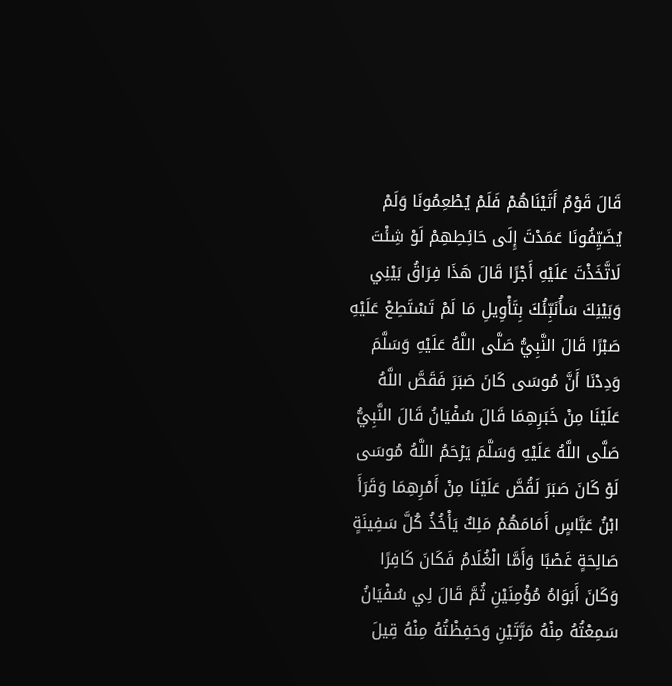قَالَ قَوْمٌ أَتَيْنَاهُمْ فَلَمْ يُطْعِمُونَا وَلَمْ يُضَيِّفُونَا عَمَدْتَ إِلَى حَائِطِهِمْ لَوْ شِئْتَ لَاتَّخَذْتَ عَلَيْهِ أَجْرًا قَالَ هَذَا فِرَاقُ بَيْنِي وَبَيْنِكَ سَأُنَبِّئُكَ بِتَأْوِيلِ مَا لَمْ تَسْتَطِعْ عَلَيْهِ صَبْرًا قَالَ النَّبِيُّ صَلَّى اللَّهُ عَلَيْهِ وَسَلَّمَ وَدِدْنَا أَنَّ مُوسَى كَانَ صَبَرَ فَقَصَّ اللَّهُ عَلَيْنَا مِنْ خَبَرِهِمَا قَالَ سُفْيَانُ قَالَ النَّبِيُّ صَلَّى اللَّهُ عَلَيْهِ وَسَلَّمَ يَرْحَمُ اللَّهُ مُوسَى لَوْ كَانَ صَبَرَ لَقُصَّ عَلَيْنَا مِنْ أَمْرِهِمَا وَقَرَأَ ابْنُ عَبَّاسٍ أَمَامَهُمْ مَلِكٌ يَأْخُذُ كُلَّ سَفِينَةٍ صَالِحَةٍ غَصْبًا وَأَمَّا الْغُلَامُ فَكَانَ كَافِرًا وَكَانَ أَبَوَاهُ مُؤْمِنَيْنِ ثُمَّ قَالَ لِي سُفْيَانُ سَمِعْتُهُ مِنْهُ مَرَّتَيْنِ وَحَفِظْتُهُ مِنْهُ قِيلَ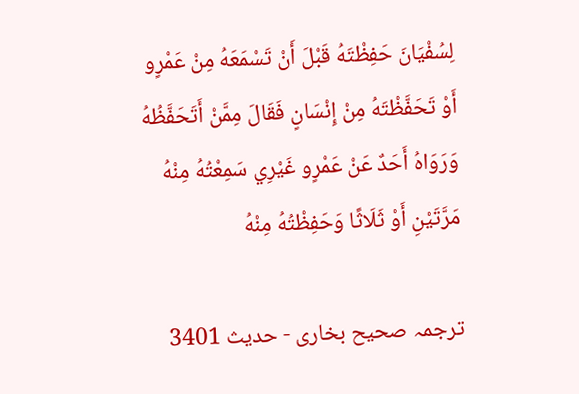لِسُفْيَانَ حَفِظْتَهُ قَبْلَ أَنْ تَسْمَعَهُ مِنْ عَمْرٍو أَوْ تَحَفَّظْتَهُ مِنْ إِنْسَانٍ فَقَالَ مِمَّنْ أَتَحَفَّظُهُ وَرَوَاهُ أَحَدٌ عَنْ عَمْرٍو غَيْرِي سَمِعْتُهُ مِنْهُ مَرَّتَيْنِ أَوْ ثَلَاثًا وَحَفِظْتُهُ مِنْهُ

ترجمہ صحیح بخاری - حدیث 3401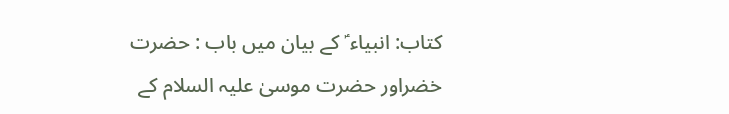کتاب: انبیاء ؑ کے بیان میں باب : حضرت خضراور حضرت موسیٰ علیہ السلام کے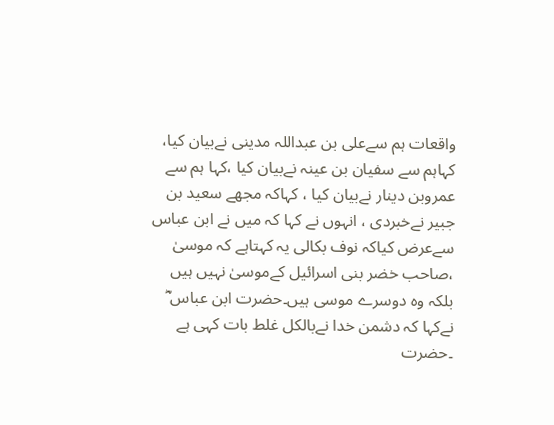واقعات ہم سےعلی بن عبداللہ مدینی نےبیان کیا، کہاہم سے سفیان بن عینہ نےبیان کیا ،کہا ہم سے عمروبن دینار نےبیان کیا ، کہاکہ مجھے سعید بن جبیر نےخبردی ، انہوں نے کہا کہ میں نے ابن عباس سےعرض کیاکہ نوف بکالی یہ کہتاہے کہ موسیٰ ،صاحب خضر بنی اسرائیل کےموسیٰ نہیں ہیں بلکہ وہ دوسرے موسی ہیں۔حضرت ابن عباس ؓ نےکہا کہ دشمن خدا نےبالکل غلط بات کہی ہے ۔حضرت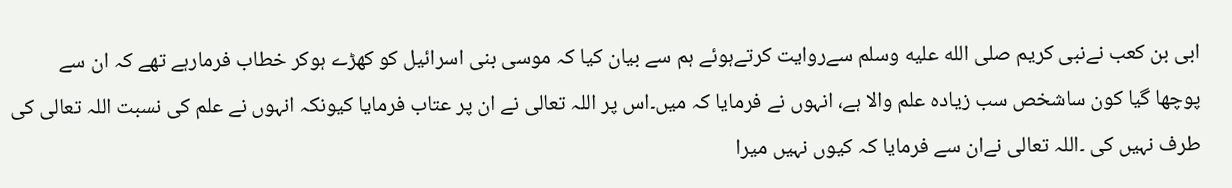ابی بن کعب نےنبی کریم صلى الله عليه وسلم سےروایت کرتےہوئے ہم سے بیان کیا کہ موسی بنی اسرائیل کو کھڑے ہوکر خطاب فرمارہے تھے کہ ان سے پوچھا گیا کون ساشخص سب زیادہ علم والا ہے، انہوں نے فرمایا کہ میں۔اس پر اللہ تعالی نے ان پر عتاب فرمایا کیونکہ انہوں نے علم کی نسبت اللہ تعالی کی طرف نہیں کی ۔اللہ تعالی نےان سے فرمایا کہ کیوں نہیں میرا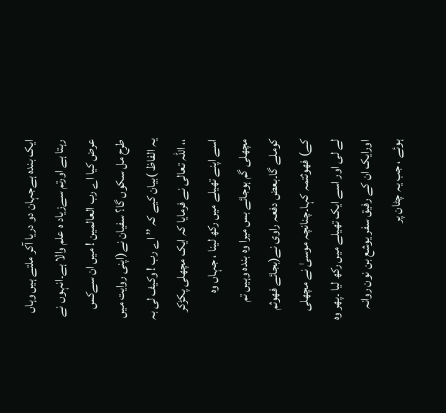ایک بندہ ہےجہان دو دریا آکر ملتے ہیں وہاں رہتا ہے اورتم سےزیاد ہ علم والا ہے۔انہوں نے عرض کیا اے رب العالمین ! میں ان سےکس طرح مل سکوں گا؟ سفیان نے(اپنی روایت میں یہ الفاظ )بیان کیے کہ ’’ اے رب ! وکیف لی بہ ،، اللہ تعالی نے فرمایا کہ ایک مچھلی پکڑکر اسے اپنے تھیلے میں رکھ لینا ، جہاں وہ مچھلی گم ہوجائے بس میرا وہ بندہ وہیں تم کوملے گا۔بعض دفعہ راوی نے(بجائے فھوثم کے) فھوثتمہ کہا۔چنانچہ موسیٰ نے مچھلی لے لی اور اسے ایک تھیلے میں رکھ لیا ۔پھر وہ اورایک ان کے رفیق سفر یوشع بن نون روانہ ہوئے ، جب یہ چٹان پر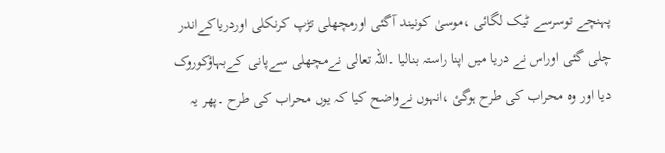پہنچے توسرسے ٹیک لگائی ،موسیٰ کونیند آگئی اورمچھلی تڑپ کرنکلی اوردریاکےاندر چلی گئی اوراس نے دریا میں اپنا راستہ بنالیا ۔اللہ تعالی نےمچھلی سےپانی کےبہاؤکوروک دیا اور وہ محراب کی طرح ہوگئ ،انہوں نےواضح کیا کہ یوں محراب کی طرح ۔پھر یہ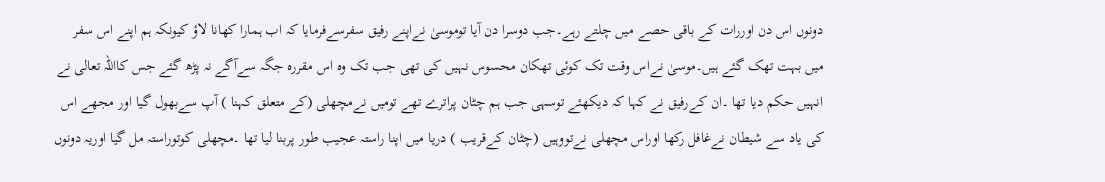دونوں اس دن اوررات کے باقی حصے میں چلتے رہے۔جب دوسرا دن آیا توموسیٰ نےاپنے رفیق سفرسےفرمایا کہ اب ہمارا کھانا لاؤ کیونکہ ہم اپنے اس سفر میں بہت تھک گئے ہیں۔موسیٰ نےاس وقت تک کوئی تھکان محسوس نہیں کی تھی جب تک وہ اس مقررہ جگہ سےآگے نہ پڑھ گئے جس کااللہ تعالی نے انہیں حکم دیا تھا ۔ان کےرفیق نے کہا کہ دیکھئے توسہی جب ہم چٹان پراترے تھے تومیں نےمچھلی (کے متعلق کہنا ) آپ سےبھول گیا اور مجھے اس کی یاد سے شیطان نےغافل رکھا اوراس مچھلی نےتووہیں (چٹان کےقریب ) دریا میں اپنا راستہ عجیب طور پربنا لیا تھا ۔مچھلی کوتوراستہ مل گیا اوریہ دونوں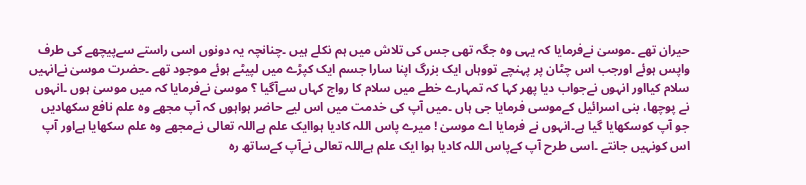حیران تھے ۔موسیٰ نےفرمایا کہ یہی وہ جگہ تھی جس کی تلاش میں ہم نکلے ہیں ۔چنانچہ یہ دونوں اسی راستے سےپیچھے کی طرف واپس ہوئے اورجب اس چٹان پر پہنچے تووہاں ایک بزرگ اپنا سارا جسم ایک کپڑے میں لپیٹے ہوئے موجود تھے ۔حضرت موسیٰ نےانہیں سلام کیااور انہوں نےجواب دیا پھر کہا کہ تمہارے خطے میں سلام کا رواج کہاں سےآگیا ؟ موسیٰ نےفرمایا کہ میں موسیٰ ہوں ۔انہوں نے پوچھا، بنی اسرائیل کےموسی فرمایا جی ہاں ۔میں آپ کی خدمت میں اس لیے حاضر ہواہوں کہ آپ مجھے وہ علم نافع سکھادیں جو آپ کوسکھایا گیا ہے۔انہوں نے فرمایا اے موسیٰ ! میرے پاس اللہ کادیا ہواایک علم ہےاللہ تعالی نےمجھے وہ علم سکھایا ہےاور آپ اس کونہیں جانتے ۔اسی طرح آپ کےپاس اللہ کادیا ہوا ایک علم ہےاللہ تعالی نےآپ کےساتھ رہ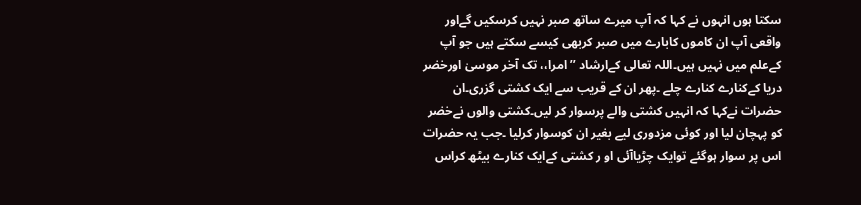سکتا ہوں انہوں نے کہا کہ آپ میرے ساتھ صبر نہیں کرسکیں گےاور واقعی آپ ان کاموں کابارے میں صبر کربھی کیسے سکتے ہیں جو آپ کےعلم میں نہیں ہیں۔اللہ تعالی کےارشاد ’’ امرا،، تک آخر موسیٰ اورخضر دریا کےکنارے کنارے چلے ۔پھر ان کے قریب سے ایک کشتی گزری۔ان حضرات نےکہا کہ انہیں کشتی والے پرسوار کر لیں۔کشتی والوں نےخضر کو پہچان لیا اور کوئی مزدوری لیے بغیر ان کوسوار کرلیا ۔جب یہ حضرات اس پر سوار ہوگئے توایک چڑیاآئی او ر کشتی کےایک کنارے بیٹھ کراس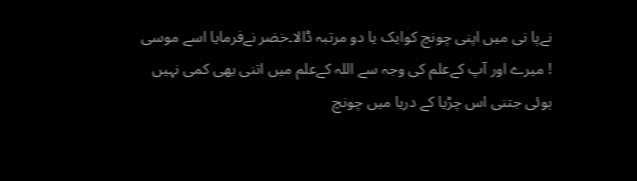نےپا نی میں اپنی چونچ کوایک یا دو مرتبہ ڈالا۔خضر نےفرمایا اسے موسی ! میرے اور آپ کےعلم کی وجہ سے اللہ کےعلم میں اتنی بھی کمی نہیں ہوئی جتنی اس چڑیا کے دریا میں چونچ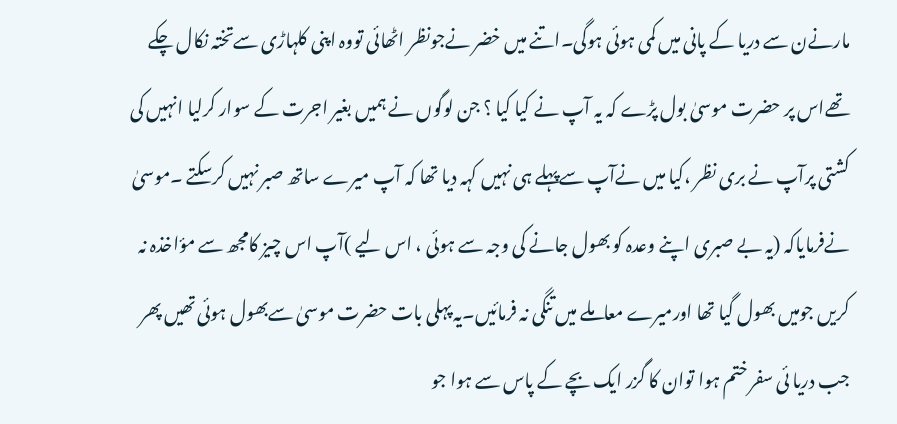مارنےن سے دریا کے پانی میں کمی ہوئی ہوگی۔اتنے میں خضر نےجونظر اٹھائی تووہ اپنی کلہاڑی سےتختہ نکال چکے تھےاس پر حضرت موسیٰ بول پڑے کہ یہ آپ نے کیا کیا ؟ جن لوگوں نے ہمیں بغیر اجرت کے سوار کرلیا انہیں کی کشتی پرآپ نے بری نظر ،کیا میں نےآپ سےپہلے ہی نہیں کہہ دیا تھا کہ آپ میرے ساتھ صبر نہیں کرسکتے ۔موسیٰ نےفرمایاکہ (یہ بے صبری اپنے وعدہ کو بھول جانے کی وجہ سے ہوئی ، اس لیے )آپ اس چیز کامجھ سے مؤاخذہ نہ کریں جومیں بھول گیا تھا اورمیرے معاملے میں تنگی نہ فرمائیں۔یہ پہلی بات حضرت موسیٰ سےبھول ہوئی تھیں پھر جب دریا ئی سفر ختم ہوا توان کا گزر ایک بچے کے پاس سے ہوا جو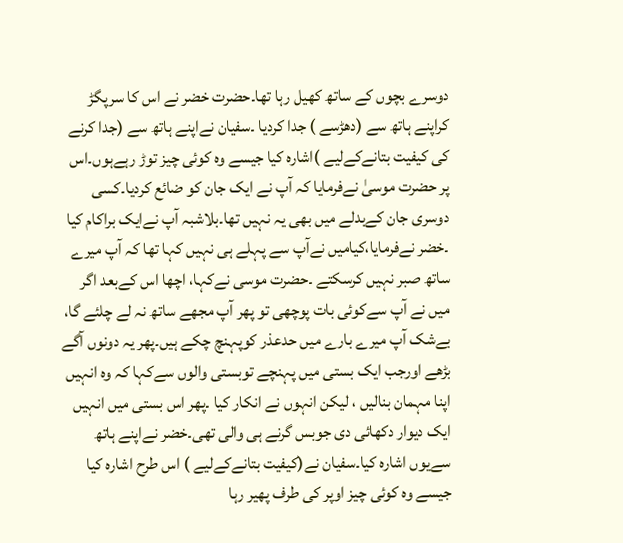دوسرے بچوں کے ساتھ کھیل رہا تھا۔حضرت خضر نے اس کا سرپگڑ کراپنے ہاتھ سے (دھڑسے ) جدا کردیا ۔سفیان نےاپنے ہاتھ سے (جدا کرنے کی کیفیت بتانےکےلیے )اشارہ کیا جیسے وہ کوئی چیز توڑ رہےہوں۔اس پر حضرت موسیٰ نےفرمایا کہ آپ نے ایک جان کو ضائع کردیا۔کسی دوسری جان کےبدلے میں بھی یہ نہیں تھا۔بلاشبہ آپ نےایک براکام کیا ۔خضر نےفرمایا،کیامیں نےآپ سے پہلے ہی نہیں کہا تھا کہ آپ میرے ساتھ صبر نہیں کرسکتے ۔حضرت موسی نےکہا، اچھا اس کےبعد اگر میں نے آپ سےکوئی بات پوچھی تو پھر آپ مجھے ساتھ نہ لے چلئے گا، بےشک آپ میرے بارے میں حدعذر کوپہنچ چکے ہیں۔پھر یہ دونوں آگے بڑھے اورجب ایک بستی میں پہنچے توبستی والوں سےکہا کہ وہ انہیں اپنا مہمان بنالیں ، لیکن انہوں نے انکار کیا ۔پھر اس بستی میں انہیں ایک دیوار دکھائی دی جوبس گرنے ہی والی تھی۔خضر نےاپنے ہاتھ سےیوں اشارہ کیا۔سفیان نے(کیفیت بتانےکےلیے ) اس طرح اشارہ کیا جیسے وہ کوئی چیز اوپر کی طرف پھیر رہا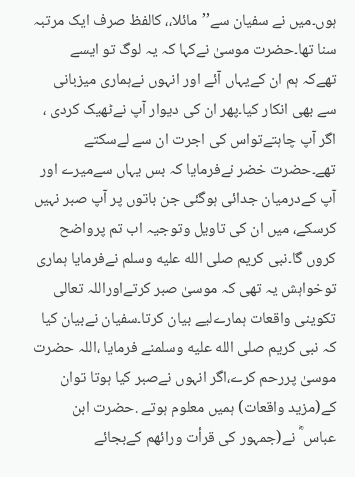ہوں۔میں نے سفیان سے’’مائلا،، کالفظ صرف ایک مرتبہ سنا تھا۔حضرت موسیٰ نےکہا کہ یہ لوگ تو ایسے تھےکہ ہم ان کےیہاں آئے اور انہوں نےہماری میزبانی سے بھی انکار کیا۔پھر ان کی دیوار آپ نےٹھیک کردی ، اگر آپ چاہتےتواس کی اجرت ان سے لےسکتے تھے۔حضرت خضر نےفرمایا کہ بس یہاں سےمیرے اور آپ کےدرمیان جدائی ہوگئی جن باتوں پر آپ صبر نہیں کرسکے، میں ان کی تاویل وتوجیہ اب تم پرواضح کروں گا۔نبی کریم صلى الله عليه وسلم نےفرمایا ہماری توخواہش یہ تھی کہ موسیٰ صبر کرتےاوراللہ تعالی تکوینی واقعات ہمارےلیے بیان کرتا۔سفیان نےبیان کیا کہ نبی کریم صلى الله عليه وسلمنے فرمایا ،اللہ حضرت موسیٰ پررحم کرے،اگر انہوں نےصبر کیا ہوتا توان کے(مزید واقعات) ہمیں معلوم ہوتے .حضرت ابن عباس ؓ نے(جمہور کی قرأت ورائھم کےبجائے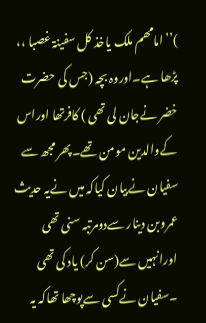)’’امامھم ملک یاخذ کل سفینۃ غصبا ،، پڑھا ہے۔اوروہ بچہ (جس کی حضرت خضر نےجان لی تھی ) کافرتھا اوراس کےوالدین مومن تھے۔پھر مجھ سے سفیان نےبیان کیاکہ میں نےیہ حدیث عمروبن دینار سےدومرتبہ سنی تھی اورانہیں سے(سن کر) یاد کی تھی ۔سفیان نےکسی سےپوچھا تھاکہ یہ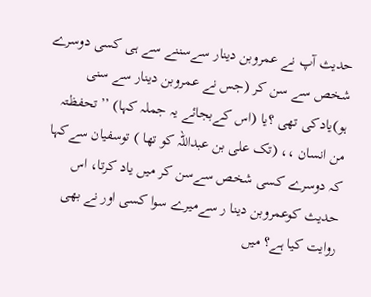حدیث آپ نے عمروبن دینار سےسننے سے ہی کسی دوسرے شخص سے سن کر (جس نے عمروبن دینار سے سنی ہو)یادکی تھی ؟یا (اس کےبجائے یہ جملہ کہا) ’’ تحفظتہ من انسان ،، (تک علی بن عبداللہ کو تھا ) توسفیان سےکہا کہ دوسرے کسی شخص سےسن کر میں یاد کرتا، اس حدیث کوعمروبن دینا ر سےمیرے سوا کسی اور نے بھی روایت کیا ہے؟ میں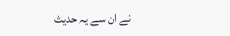نے ان سے یہ حدیث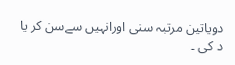دویاتین مرتبہ سنی اورانہیں سےسن کر یا د کی ۔